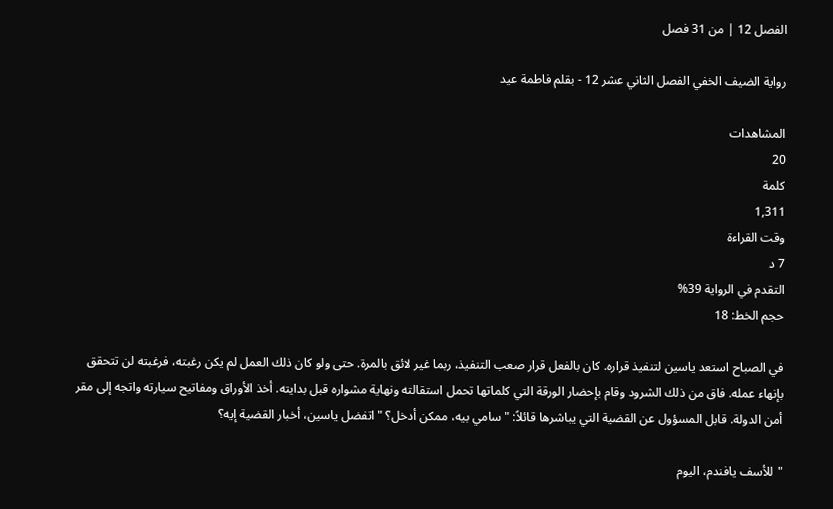الفصل 12 | من 31 فصل

رواية الضيف الخفي الفصل الثاني عشر 12 - بقلم فاطمة عيد

المشاهدات
20
كلمة
1,311
وقت القراءة
7 د
التقدم في الرواية 39%
حجم الخط: 18

في الصباح استعد ياسين لتنفيذ قراره. كان بالفعل قرار صعب التنفيذ، ربما غير لائق بالمرة. حتى ولو كان ذلك العمل لم يكن رغبته، فرغبته لن تتحقق بإنهاء عمله. فاق من ذلك الشرود وقام بإحضار الورقة التي كلماتها تحمل استقالته ونهاية مشواره قبل بدايته. أخذ الأوراق ومفاتيح سيارته واتجه إلى مقر أمن الدولة. قابل المسؤول عن القضية التي يباشرها قائلاً: "سامي بيه، ممكن أدخل؟ "اتفضل ياسين، أخبار القضية إيه؟

"للأسف يافندم، اليوم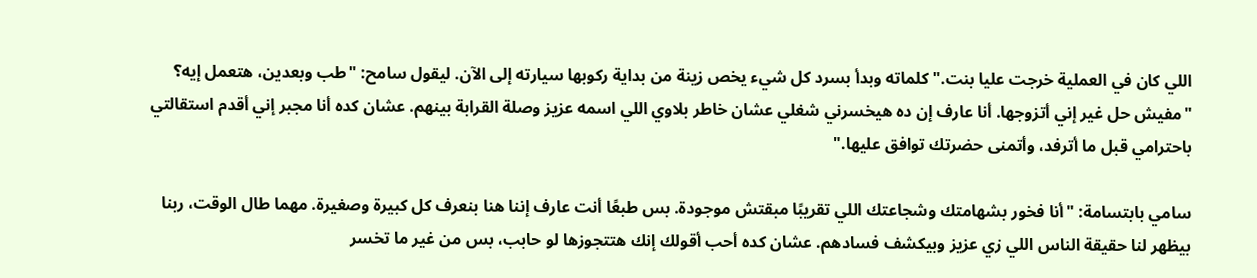اللي كان في العملية خرجت عليا بنت." كلماته وبدأ بسرد كل شيء يخص زينة من بداية ركوبها سيارته إلى الآن. ليقول سامح: "طب وبعدين، هتعمل إيه؟ "مفيش حل غير إني أتزوجها. أنا عارف إن ده هيخسرني شغلي عشان خاطر بلاوي اللي اسمه عزيز وصلة القرابة بينهم. عشان كده أنا مجبر إني أقدم استقالتي باحترامي قبل ما أترفد، وأتمنى حضرتك توافق عليها."

سامي بابتسامة: "أنا فخور بشهامتك وشجاعتك اللي تقريبًا مبقتش موجودة. بس طبعًا أنت عارف إننا هنا بنعرف كل كبيرة وصغيرة. مهما طال الوقت، ربنا بيظهر لنا حقيقة الناس اللي زي عزيز وبيكشف فسادهم. عشان كده أحب أقولك إنك هتتجوزها لو حابب، بس من غير ما تخسر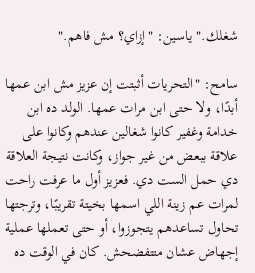شغلك." ياسين: "إزاي؟ مش فاهم."

سامح: "التحريات أثبتت إن عزيز مش ابن عمها أبدًا، ولا حتى ابن مرات عمها. الولد ده ابن خدامة وغفير كانوا شغالين عندهم وكانوا على علاقة ببعض من غير جواز، وكانت نتيجة العلاقة دي حمل الست دي. فعزيز أول ما عرفت راحت لمرات عم زينة اللي اسمها بخيتة تقريبًا، وترجتها تحاول تساعدهم يتجوزوا، أو حتى تعملها عملية إجهاض عشان متتفضحش. كان في الوقت ده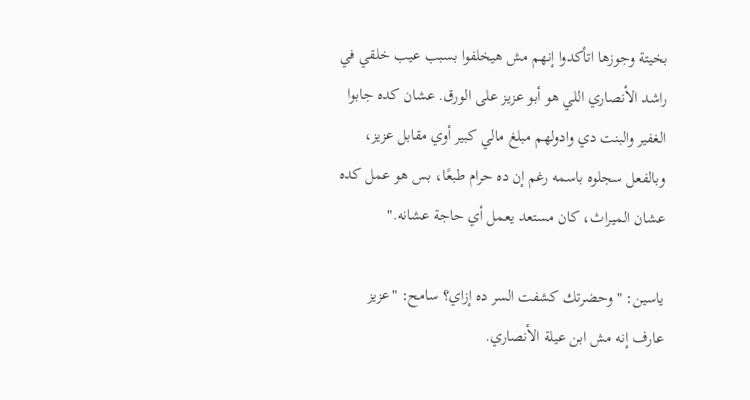بخيتة وجوزها اتأكدوا إنهم مش هيخلفوا بسبب عيب خلقي في راشد الأنصاري اللي هو أبو عزيز على الورق. عشان كده جابوا الغفير والبنت دي وادولهم مبلغ مالي كبير أوي مقابل عزيز، وبالفعل سجلوه باسمه رغم إن ده حرام طبعًا، بس هو عمل كده عشان الميراث، كان مستعد يعمل أي حاجة عشانه."

ياسين: "وحضرتك كشفت السر ده إزاي؟ سامح: "عزيز عارف إنه مش ابن عيلة الأنصاري.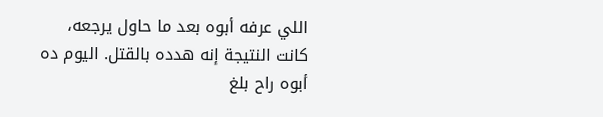اللي عرفه أبوه بعد ما حاول يرجعه، كانت النتيجة إنه هدده بالقتل. اليوم ده أبوه راح بلغ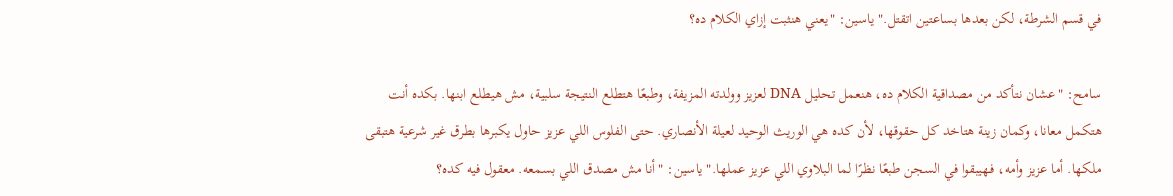في قسم الشرطة، لكن بعدها بساعتين اتقتل." ياسين: "يعني هنثبت إزاي الكلام ده؟

سامح: "عشان نتأكد من مصداقية الكلام ده، هنعمل تحليل DNA لعزيز وولدته المزيفة، وطبعًا هتطلع النتيجة سلبية، مش هيطلع ابنها. بكده أنت هتكمل معانا، وكمان زينة هتاخد كل حقوقها، لأن كده هي الوريث الوحيد لعيلة الأنصاري. حتى الفلوس اللي عزيز حاول يكبرها بطرق غير شرعية هتبقى ملكها. أما عزيز وأمه، فـهيبقوا في السجن طبعًا نظرًا لما البلاوي اللي عزيز عملها." ياسين: "أنا مش مصدق اللي بسمعه. معقول فيه كده؟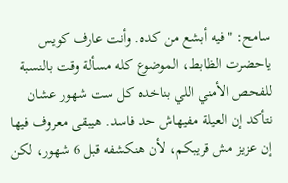سامح: "فيه أبشع من كده. وأنت عارف كويس ياحضرت الظابط، الموضوع كله مسألة وقت بالنسبة للفحص الأمني اللي بناخده كل ست شهور عشان نتأكد إن العيلة مفيهاش حد فاسد. هيبقى معروف فيها إن عزيز مش قريبكم، لأن هنكشفه قبل 6 شهور، لكن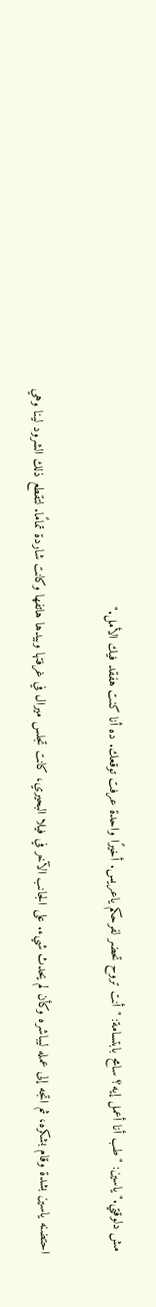مش دلوقتي." ياسين: "طب أنا أعمل إيه؟ سامح بابتسامة: "أنت تروح تحضر لفرحكم ياعريس. أخيرًا واحدة عرفت توقعك. ده أنا كنت هفقد فيك الأمل."

احتضنه ياسين بشدة وقام بشكره، ثم اتجه إلى عمله ليباشره وكأن لم يحدث شيء. على الجانب الآخر في فيلا البحيري، كانت تجلس ميرال في غرفتها وبيدها هاتفها وكانت شاردة تمامًا. لتقطع ذلك الشرود لينا وهي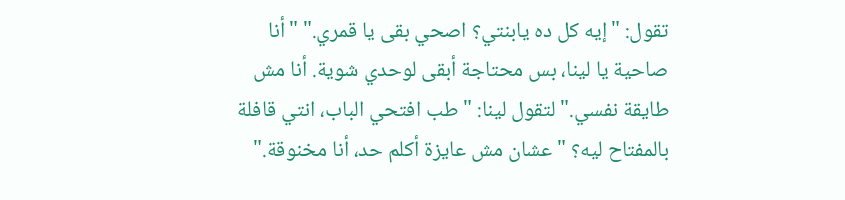تقول: "إيه كل ده يابنتي؟ اصحي بقى يا قمري." "أنا صاحية يا لينا، بس محتاجة أبقى لوحدي شوية. أنا مش طايقة نفسي." لتقول لينا: "طب افتحي الباب، انتي قافلة بالمفتاح ليه؟ "عشان مش عايزة أكلم حد، أنا مخنوقة."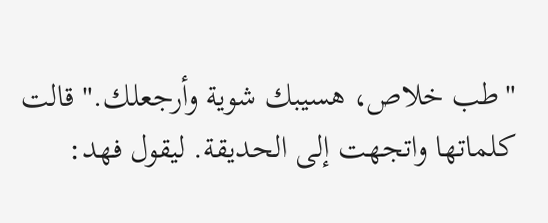"طب خلاص، هسيبك شوية وأرجعلك." قالت كلماتها واتجهت إلى الحديقة. ليقول فهد: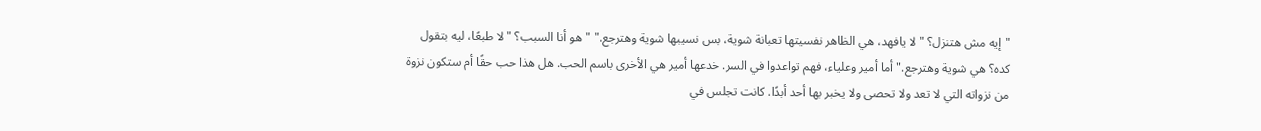"إيه مش هتنزل؟ "لا يافهد، هي الظاهر نفسيتها تعبانة شوية، بس نسيبها شوية وهترجع." "هو أنا السبب؟ "لا طبعًا، ليه بتقول كده؟ هي شوية وهترجع." أما أمير وعلياء، فهم تواعدوا في السر. خدعها أمير هي الأخرى باسم الحب. هل هذا حب حقًا أم ستكون نزوة من نزواته التي لا تعد ولا تحصى ولا يخبر بها أحد أبدًا. كانت تجلس في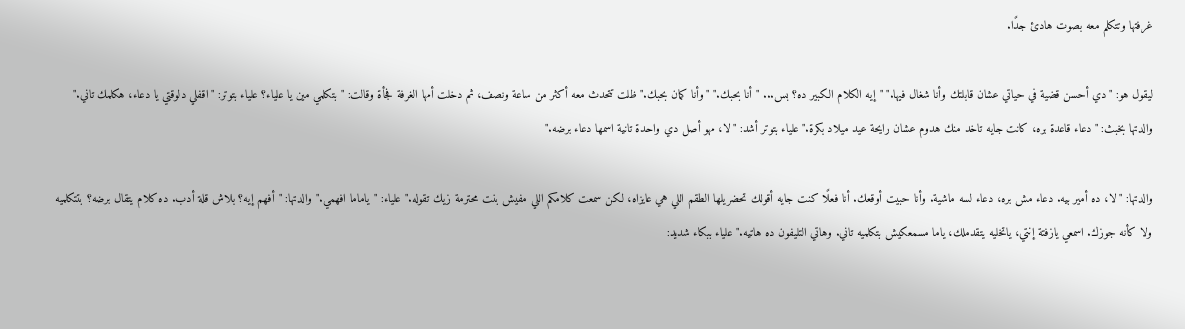غرفتها وتتكلم معه بصوت هادئ جدًا.

ليقول هو: "دي أحسن قضية في حياتي عشان قابلتك وأنا شغال فيها." "إيه الكلام الكبير ده؟ بس... "أنا بحبك." "وأنا كمان بحبك." ظلت تتحدث معه أكثر من ساعة ونصف، ثم دخلت أمها الغرفة فجأة وقالت: "بتكلمي مين يا علياء؟ علياء بتوتر: "اقفلي دلوقتي يا دعاء، هكلمك تاني." والدتها بخبث: "دعاء قاعدة بره، كانت جايه تاخد منك هدوم عشان رايحة عيد ميلاد بكرة." علياء بتوتر أشد: "لا، مهو أصل دي واحدة تانية اسمها دعاء برضه."

والدتها: "لا، ده أمير بيه. دعاء مش بره، دعاء لسه ماشية. وأنا حبيت أوقعك. أنا فعلًا كنت جايه أقولك تحضريلها الطقم اللي هي عايزاه، لكن سمعت كلامكم اللي مفيش بنت محترمة زيك تقوله." علياء: "ياماما افهمي." والدتها: "أفهم إيه؟ بلاش قلة أدب. ده كلام يتقال برضه؟ بتتكلميه ولا كأنه جوزك. اسمعي يازفتة إنتي، ياتخليه يتقدملك، ياما مسمعكيش بتكلميه تاني. وهاتي التليفون ده هاتيه." علياء ببكاء شديد: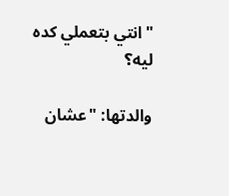"انتي بتعملي كده ليه؟

والدتها: "عشان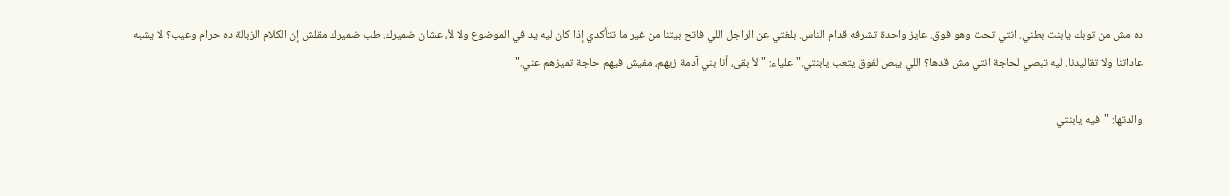ده مش من توبك يابنت بطني. انتي تحت وهو فوق. عايز واحدة تشرفه قدام الناس. بلغتي عن الراجل اللي فاتح بيتنا من غير ما تتأكدي إذا كان ليه يد في الموضوع ولا لأ، عشان ضميرك. طب ضميرك مقلش إن الكلام الزبالة ده حرام وعيب؟ لا يشبه عاداتنا ولا تقاليدنا. ليه تبصي لحاجة انتي مش قدها؟ اللي يبص لفوق يتعب يابنتي." علياء: "لأ بقى، أنا بني آدمة زيهم، مفيش فيهم حاجة تميزهم عني."

والدتها: "فيه يابنتي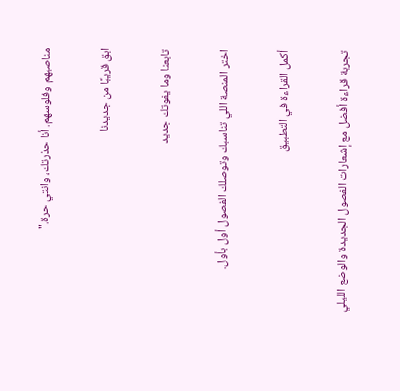مناصبهم وفلوسهم. أنا حذرتك، وانتي حرة."

ابق قريبًا من جديدنا

تابعنا وما يفوتك جديد

اختر المنصة اللي تناسبك وتوصلك الفصول أول بأول.

أكمل القراءة في التطبيق

تجربة قراءة أفضل مع إشعارات الفصول الجديدة والوضع الليلي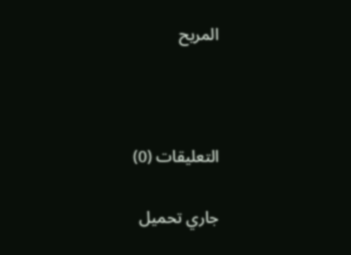المريح



التعليقات (0)

جاري تحميل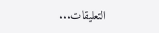التعليقات...